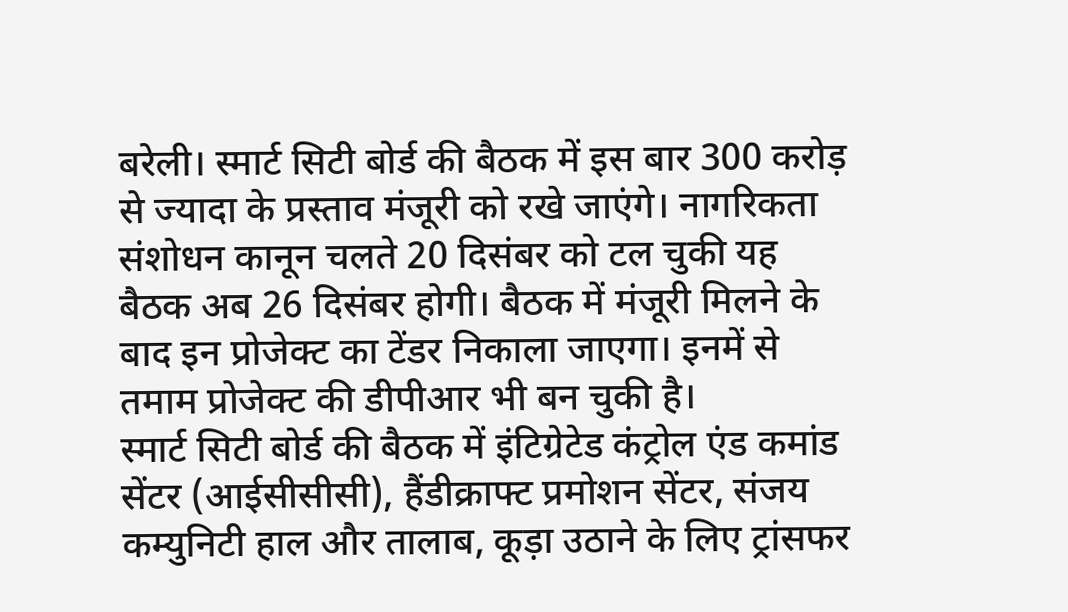बरेली। स्मार्ट सिटी बोर्ड की बैठक में इस बार 300 करोड़ से ज्यादा के प्रस्ताव मंजूरी को रखे जाएंगे। नागरिकता संशोधन कानून चलते 20 दिसंबर को टल चुकी यह बैठक अब 26 दिसंबर होगी। बैठक में मंजूरी मिलने के बाद इन प्रोजेक्ट का टेंडर निकाला जाएगा। इनमें से तमाम प्रोजेक्ट की डीपीआर भी बन चुकी है।
स्मार्ट सिटी बोर्ड की बैठक में इंटिग्रेटेड कंट्रोल एंड कमांड सेंटर (आईसीसीसी), हैंडीक्राफ्ट प्रमोशन सेंटर, संजय कम्युनिटी हाल और तालाब, कूड़ा उठाने के लिए ट्रांसफर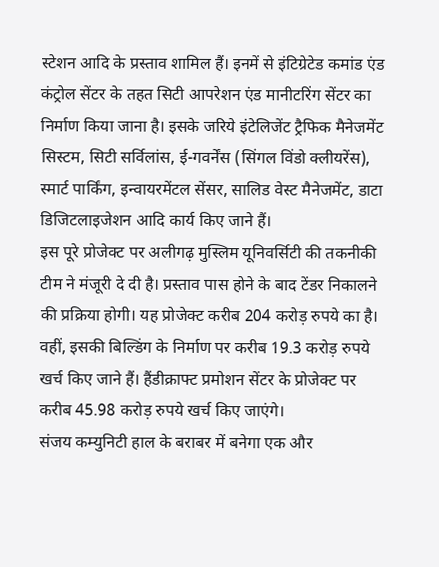स्टेशन आदि के प्रस्ताव शामिल हैं। इनमें से इंटिग्रेटेड कमांड एंड कंट्रोल सेंटर के तहत सिटी आपरेशन एंड मानीटरिंग सेंटर का निर्माण किया जाना है। इसके जरिये इंटेलिजेंट ट्रैफिक मैनेजमेंट सिस्टम, सिटी सर्विलांस, ई-गवर्नेंस (सिंगल विंडो क्लीयरेंस), स्मार्ट पार्किंग, इन्वायरमेंटल सेंसर, सालिड वेस्ट मैनेजमेंट, डाटा डिजिटलाइजेशन आदि कार्य किए जाने हैं।
इस पूरे प्रोजेक्ट पर अलीगढ़ मुस्लिम यूनिवर्सिटी की तकनीकी टीम ने मंजूरी दे दी है। प्रस्ताव पास होने के बाद टेंडर निकालने की प्रक्रिया होगी। यह प्रोजेक्ट करीब 204 करोड़ रुपये का है। वहीं, इसकी बिल्डिंग के निर्माण पर करीब 19.3 करोड़ रुपये खर्च किए जाने हैं। हैंडीक्राफ्ट प्रमोशन सेंटर के प्रोजेक्ट पर करीब 45.98 करोड़ रुपये खर्च किए जाएंगे।
संजय कम्युनिटी हाल के बराबर में बनेगा एक और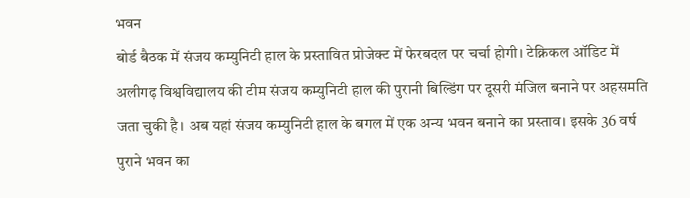भवन
बोर्ड बैठक में संजय कम्युनिटी हाल के प्रस्तावित प्रोजेक्ट में फेरबदल पर चर्चा होगी। टेक्निकल ऑडिट में अलीगढ़ विश्वविद्यालय की टीम संजय कम्युनिटी हाल की पुरानी बिल्डिंग पर दूसरी मंजिल बनाने पर अहसमति जता चुकी है। अब यहां संजय कम्युनिटी हाल के बगल में एक अन्य भवन बनाने का प्रस्ताव। इसके 36 वर्ष पुराने भवन का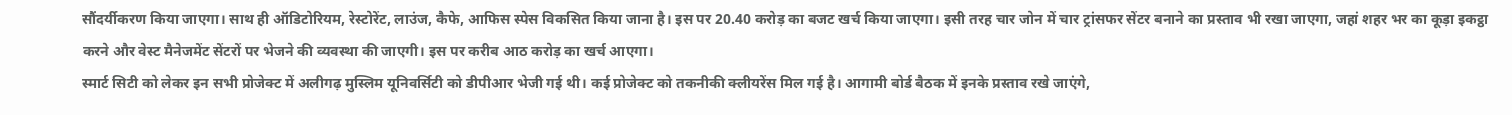सौंदर्यीकरण किया जाएगा। साथ ही ऑडिटोरियम, रेस्टोरेंट, लाउंज, कैफे, आफिस स्पेस विकसित किया जाना है। इस पर 20.40 करोड़ का बजट खर्च किया जाएगा। इसी तरह चार जोन में चार ट्रांसफर सेंटर बनाने का प्रस्ताव भी रखा जाएगा, जहां शहर भर का कूड़ा इकट्ठा करने और वेस्ट मैनेजमेंट सेंटरों पर भेजने की व्यवस्था की जाएगी। इस पर करीब आठ करोड़ का खर्च आएगा।
स्मार्ट सिटी को लेकर इन सभी प्रोजेक्ट में अलीगढ़ मुस्लिम यूनिवर्सिटी को डीपीआर भेजी गई थी। कई प्रोजेक्ट को तकनीकी क्लीयरेंस मिल गई है। आगामी बोर्ड बैठक में इनके प्रस्ताव रखे जाएंगे,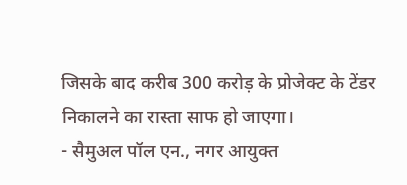जिसके बाद करीब 300 करोड़ के प्रोजेक्ट के टेंडर निकालने का रास्ता साफ हो जाएगा।
- सैमुअल पॉल एन., नगर आयुक्त